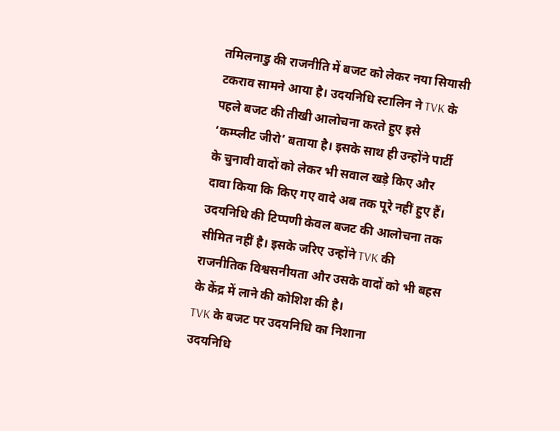तमिलनाडु की राजनीति में बजट को लेकर नया सियासी टकराव सामने आया है। उदयनिधि स्टालिन ने TVK के पहले बजट की तीखी आलोचना करते हुए इसे ‘कम्प्लीट जीरो’ बताया है। इसके साथ ही उन्होंने पार्टी के चुनावी वादों को लेकर भी सवाल खड़े किए और दावा किया कि किए गए वादे अब तक पूरे नहीं हुए हैं।
उदयनिधि की टिप्पणी केवल बजट की आलोचना तक सीमित नहीं है। इसके जरिए उन्होंने TVK की राजनीतिक विश्वसनीयता और उसके वादों को भी बहस के केंद्र में लाने की कोशिश की है।
TVK के बजट पर उदयनिधि का निशाना
उदयनिधि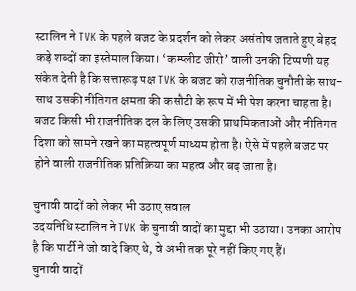स्टालिन ने TVK के पहले बजट के प्रदर्शन को लेकर असंतोष जताते हुए बेहद कड़े शब्दों का इस्तेमाल किया। ‘कम्प्लीट जीरो’ वाली उनकी टिप्पणी यह संकेत देती है कि सत्तारूढ़ पक्ष TVK के बजट को राजनीतिक चुनौती के साथ-साथ उसकी नीतिगत क्षमता की कसौटी के रूप में भी पेश करना चाहता है।
बजट किसी भी राजनीतिक दल के लिए उसकी प्राथमिकताओं और नीतिगत दिशा को सामने रखने का महत्वपूर्ण माध्यम होता है। ऐसे में पहले बजट पर होने वाली राजनीतिक प्रतिक्रिया का महत्व और बढ़ जाता है।

चुनावी वादों को लेकर भी उठाए सवाल
उदयनिधि स्टालिन ने TVK के चुनावी वादों का मुद्दा भी उठाया। उनका आरोप है कि पार्टी ने जो वादे किए थे, वे अभी तक पूरे नहीं किए गए हैं।
चुनावी वादों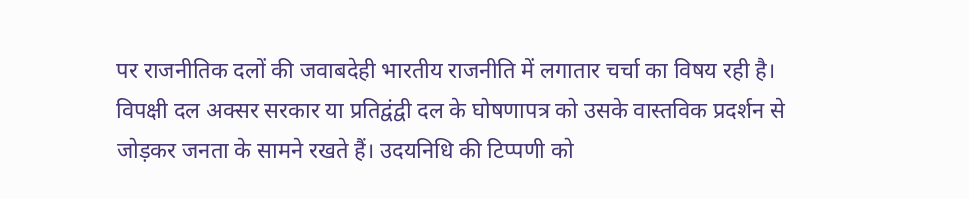पर राजनीतिक दलों की जवाबदेही भारतीय राजनीति में लगातार चर्चा का विषय रही है। विपक्षी दल अक्सर सरकार या प्रतिद्वंद्वी दल के घोषणापत्र को उसके वास्तविक प्रदर्शन से जोड़कर जनता के सामने रखते हैं। उदयनिधि की टिप्पणी को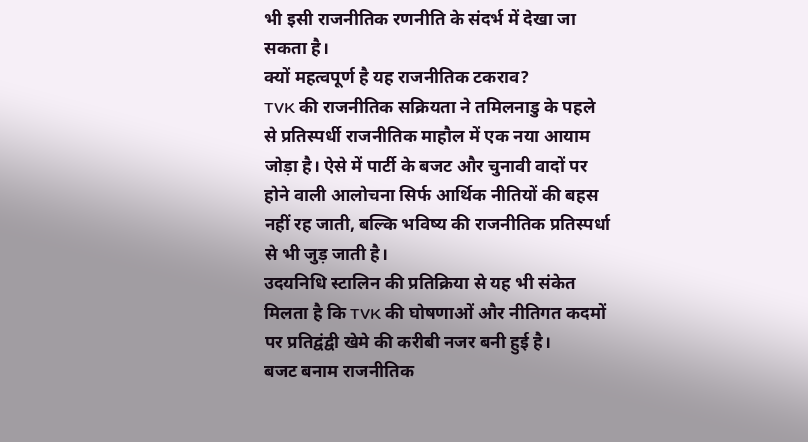भी इसी राजनीतिक रणनीति के संदर्भ में देखा जा सकता है।
क्यों महत्वपूर्ण है यह राजनीतिक टकराव?
TVK की राजनीतिक सक्रियता ने तमिलनाडु के पहले से प्रतिस्पर्धी राजनीतिक माहौल में एक नया आयाम जोड़ा है। ऐसे में पार्टी के बजट और चुनावी वादों पर होने वाली आलोचना सिर्फ आर्थिक नीतियों की बहस नहीं रह जाती, बल्कि भविष्य की राजनीतिक प्रतिस्पर्धा से भी जुड़ जाती है।
उदयनिधि स्टालिन की प्रतिक्रिया से यह भी संकेत मिलता है कि TVK की घोषणाओं और नीतिगत कदमों पर प्रतिद्वंद्वी खेमे की करीबी नजर बनी हुई है।
बजट बनाम राजनीतिक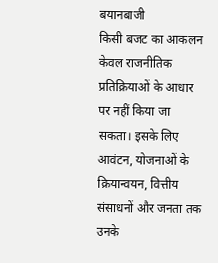बयानबाजी
किसी बजट का आकलन केवल राजनीतिक प्रतिक्रियाओं के आधार पर नहीं किया जा सकता। इसके लिए आवंटन, योजनाओं के क्रियान्वयन, वित्तीय संसाधनों और जनता तक उनके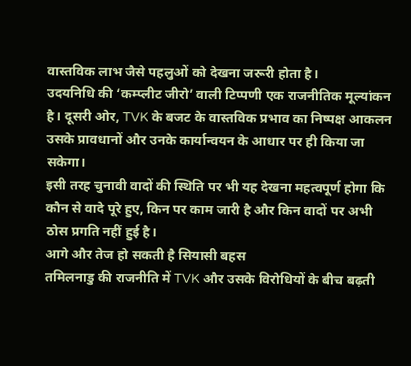वास्तविक लाभ जैसे पहलुओं को देखना जरूरी होता है।
उदयनिधि की ‘कम्प्लीट जीरो’ वाली टिप्पणी एक राजनीतिक मूल्यांकन है। दूसरी ओर, TVK के बजट के वास्तविक प्रभाव का निष्पक्ष आकलन उसके प्रावधानों और उनके कार्यान्वयन के आधार पर ही किया जा सकेगा।
इसी तरह चुनावी वादों की स्थिति पर भी यह देखना महत्वपूर्ण होगा कि कौन से वादे पूरे हुए, किन पर काम जारी है और किन वादों पर अभी ठोस प्रगति नहीं हुई है।
आगे और तेज हो सकती है सियासी बहस
तमिलनाडु की राजनीति में TVK और उसके विरोधियों के बीच बढ़ती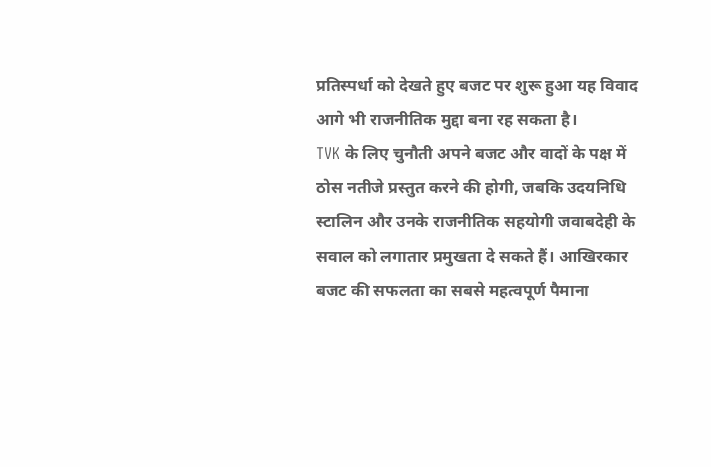प्रतिस्पर्धा को देखते हुए बजट पर शुरू हुआ यह विवाद आगे भी राजनीतिक मुद्दा बना रह सकता है।
TVK के लिए चुनौती अपने बजट और वादों के पक्ष में ठोस नतीजे प्रस्तुत करने की होगी, जबकि उदयनिधि स्टालिन और उनके राजनीतिक सहयोगी जवाबदेही के सवाल को लगातार प्रमुखता दे सकते हैं। आखिरकार बजट की सफलता का सबसे महत्वपूर्ण पैमाना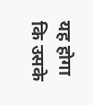यह होगा कि उसके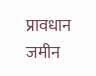प्रावधान जमीन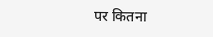पर कितना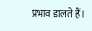प्रभाव डालते हैं।